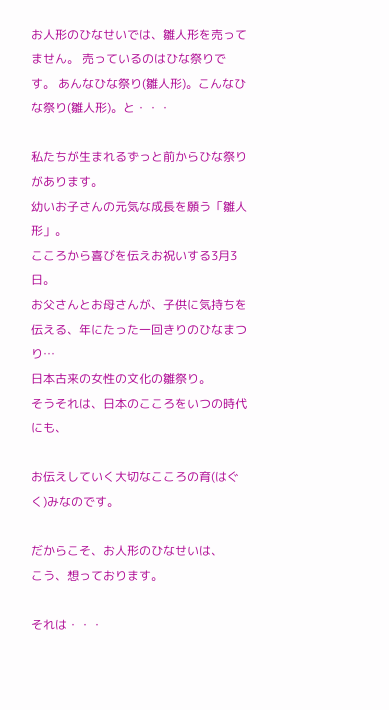お人形のひなせいでは、雛人形を売ってません。 売っているのはひな祭りです。 あんなひな祭り(雛人形)。こんなひな祭り(雛人形)。と・・・

私たちが生まれるずっと前からひな祭りがあります。
幼いお子さんの元気な成長を願う「雛人形」。
こころから喜びを伝えお祝いする3月3日。
お父さんとお母さんが、子供に気持ちを伝える、年にたった一回きりのひなまつり…
日本古来の女性の文化の雛祭り。
そうそれは、日本のこころをいつの時代にも、

お伝えしていく大切なこころの育(はぐく)みなのです。

だからこそ、お人形のひなせいは、
こう、想っております。

それは・・・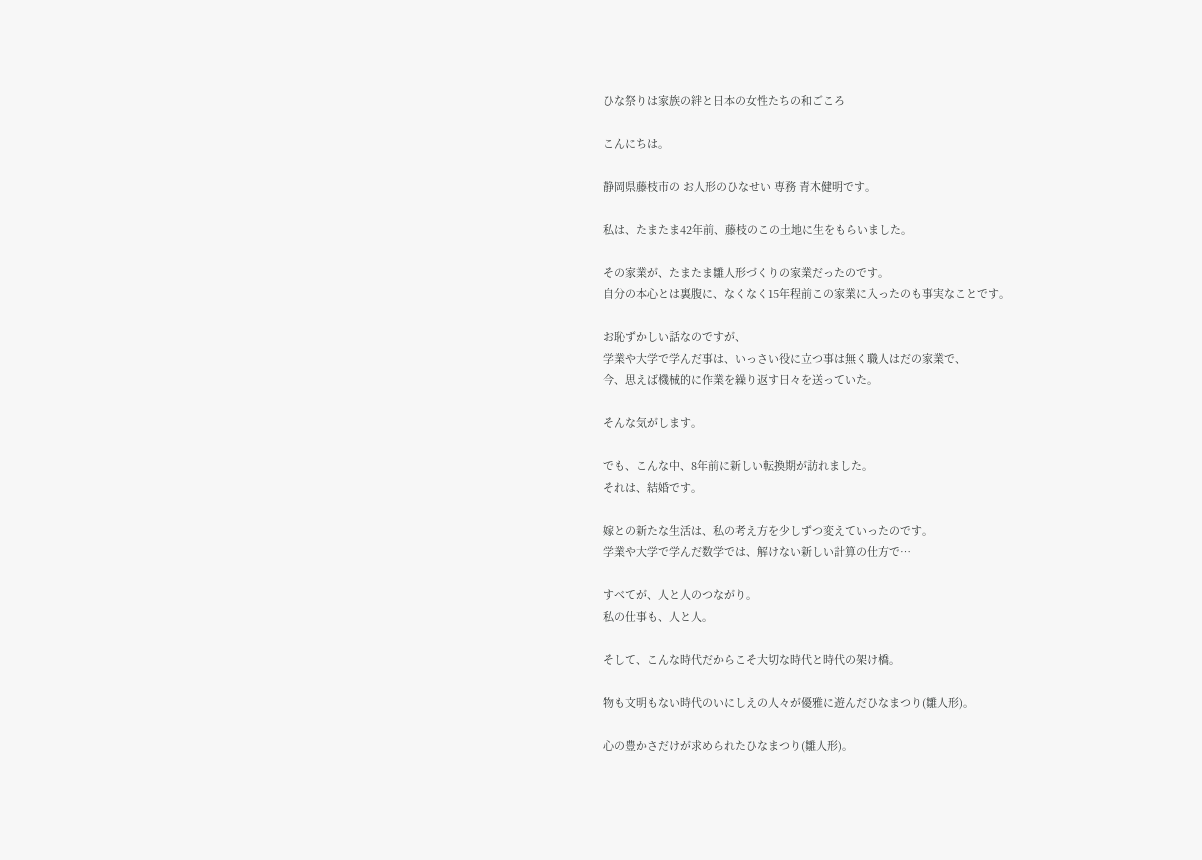ひな祭りは家族の絆と日本の女性たちの和ごころ

こんにちは。

静岡県藤枝市の お人形のひなせい 専務 青木健明です。

私は、たまたま42年前、藤枝のこの土地に生をもらいました。

その家業が、たまたま雛人形づくりの家業だったのです。
自分の本心とは裏腹に、なくなく15年程前この家業に入ったのも事実なことです。

お恥ずかしい話なのですが、
学業や大学で学んだ事は、いっさい役に立つ事は無く職人はだの家業で、
今、思えば機械的に作業を繰り返す日々を送っていた。

そんな気がします。

でも、こんな中、8年前に新しい転換期が訪れました。
それは、結婚です。

嫁との新たな生活は、私の考え方を少しずつ変えていったのです。
学業や大学で学んだ数学では、解けない新しい計算の仕方で…

すべてが、人と人のつながり。
私の仕事も、人と人。

そして、こんな時代だからこそ大切な時代と時代の架け橋。

物も文明もない時代のいにしえの人々が優雅に遊んだひなまつり(雛人形)。

心の豊かさだけが求められたひなまつり(雛人形)。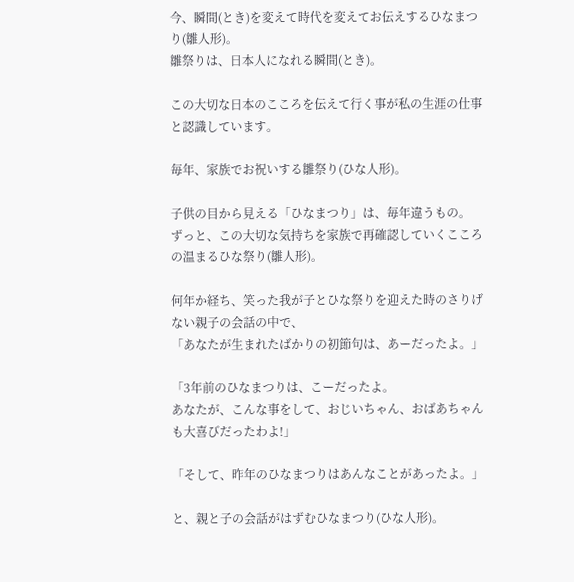今、瞬間(とき)を変えて時代を変えてお伝えするひなまつり(雛人形)。
雛祭りは、日本人になれる瞬間(とき)。

この大切な日本のこころを伝えて行く事が私の生涯の仕事と認識しています。

毎年、家族でお祝いする雛祭り(ひな人形)。

子供の目から見える「ひなまつり」は、毎年違うもの。
ずっと、この大切な気持ちを家族で再確認していくこころの温まるひな祭り(雛人形)。

何年か経ち、笑った我が子とひな祭りを迎えた時のさりげない親子の会話の中で、
「あなたが生まれたばかりの初節句は、あーだったよ。」

「3年前のひなまつりは、こーだったよ。
あなたが、こんな事をして、おじいちゃん、おばあちゃんも大喜びだったわよ!」

「そして、昨年のひなまつりはあんなことがあったよ。」

と、親と子の会話がはずむひなまつり(ひな人形)。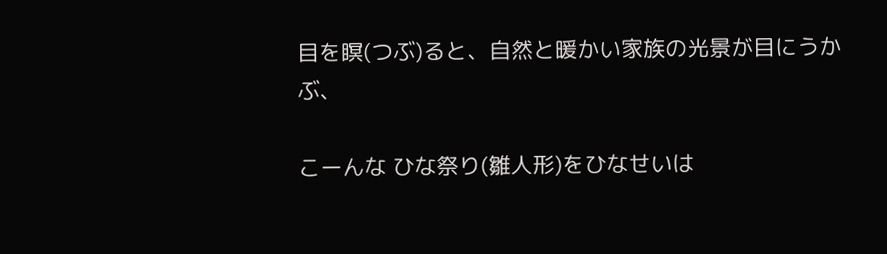目を瞑(つぶ)ると、自然と暖かい家族の光景が目にうかぶ、

こーんな ひな祭り(雛人形)をひなせいは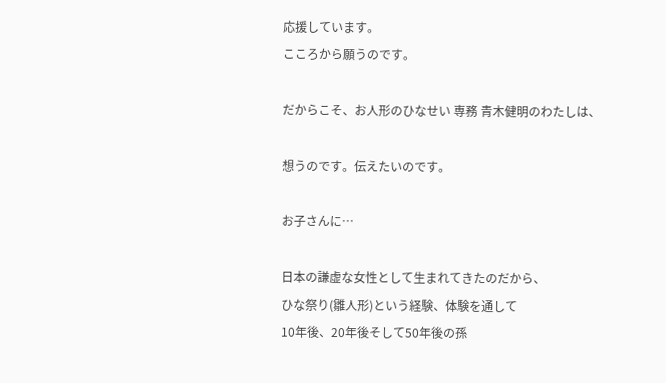応援しています。
こころから願うのです。

だからこそ、お人形のひなせい 専務 青木健明のわたしは、

想うのです。伝えたいのです。

お子さんに…

日本の謙虚な女性として生まれてきたのだから、
ひな祭り(雛人形)という経験、体験を通して
10年後、20年後そして50年後の孫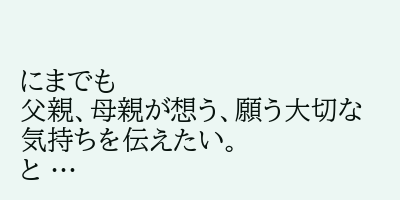にまでも
父親、母親が想う、願う大切な気持ちを伝えたい。
と …